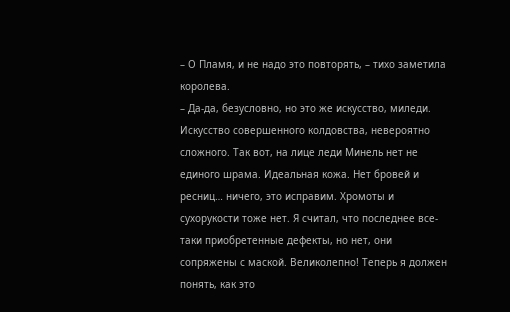– О Пламя, и не надо это повторять, – тихо заметила королева.
– Да-да, безусловно, но это же искусство, миледи. Искусство совершенного колдовства, невероятно сложного. Так вот, на лице леди Минель нет не единого шрама. Идеальная кожа. Нет бровей и ресниц… ничего, это исправим. Хромоты и сухорукости тоже нет. Я считал, что последнее все-таки приобретенные дефекты, но нет, они сопряжены с маской. Великолепно! Теперь я должен понять, как это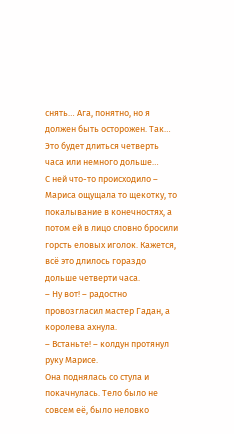снять… Ага, понятно, но я должен быть осторожен. Так… Это будет длиться четверть часа или немного дольше…
С ней что-то происходило – Мариса ощущала то щекотку, то покалывание в конечностях, а потом ей в лицо словно бросили горсть еловых иголок. Кажется, всё это длилось гораздо дольше четверти часа.
– Ну вот! – радостно провозгласил мастер Гадан, а королева ахнула.
– Встаньте! – колдун протянул руку Марисе.
Она поднялась со стула и покачнулась. Тело было не совсем её, было неловко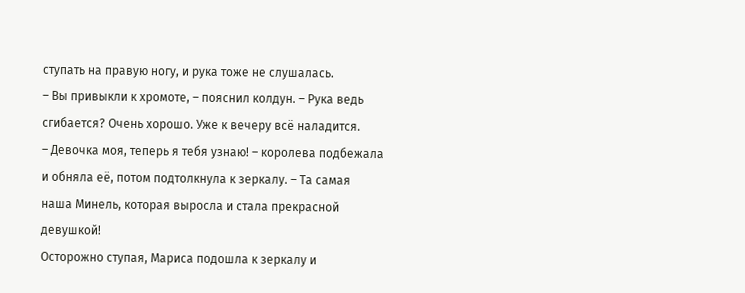ступать на правую ногу, и рука тоже не слушалась.
– Вы привыкли к хромоте, – пояснил колдун. – Рука ведь сгибается? Очень хорошо. Уже к вечеру всё наладится.
– Девочка моя, теперь я тебя узнаю! – королева подбежала и обняла её, потом подтолкнула к зеркалу. – Та самая наша Минель, которая выросла и стала прекрасной девушкой!
Осторожно ступая, Мариса подошла к зеркалу и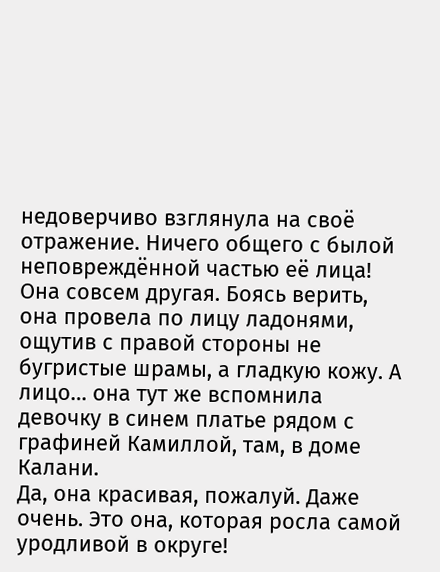недоверчиво взглянула на своё отражение. Ничего общего с былой неповреждённой частью её лица! Она совсем другая. Боясь верить, она провела по лицу ладонями, ощутив с правой стороны не бугристые шрамы, а гладкую кожу. А лицо… она тут же вспомнила девочку в синем платье рядом с графиней Камиллой, там, в доме Калани.
Да, она красивая, пожалуй. Даже очень. Это она, которая росла самой уродливой в округе!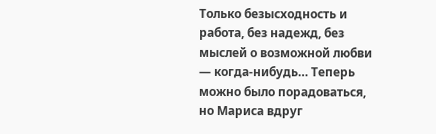Только безысходность и работа, без надежд, без мыслей о возможной любви — когда-нибудь… Теперь можно было порадоваться, но Мариса вдруг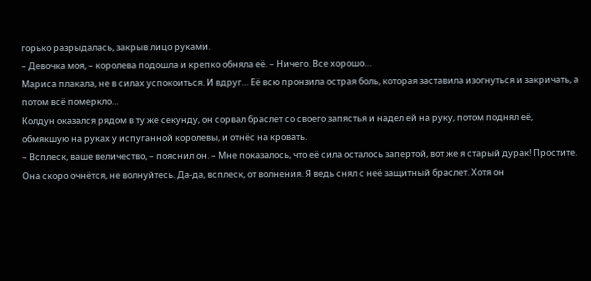горько разрыдалась, закрыв лицо руками.
– Девочка моя, – королева подошла и крепко обняла её. – Ничего. Все хорошо…
Мариса плакала, не в силах успокоиться. И вдруг… Её всю пронзила острая боль, которая заставила изогнуться и закричать, а потом всё померкло…
Колдун оказался рядом в ту же секунду, он сорвал браслет со своего запястья и надел ей на руку, потом поднял её, обмякшую на руках у испуганной королевы, и отнёс на кровать.
– Всплеск, ваше величество, – пояснил он. – Мне показалось, что её сила осталось запертой, вот же я старый дурак! Простите. Она скоро очнётся, не волнуйтесь. Да-да, всплеск, от волнения. Я ведь снял с неё защитный браслет. Хотя он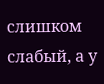слишком слабый, а у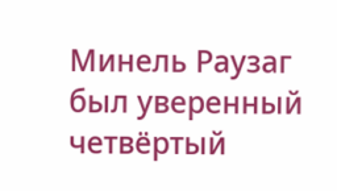Минель Раузаг был уверенный четвёртый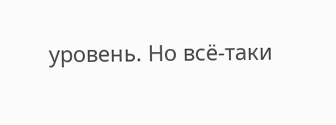уровень. Но всё-таки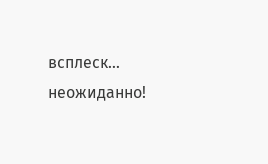всплеск… неожиданно!